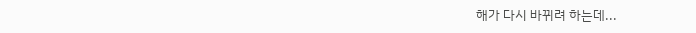해가 다시 바뀌려 하는데...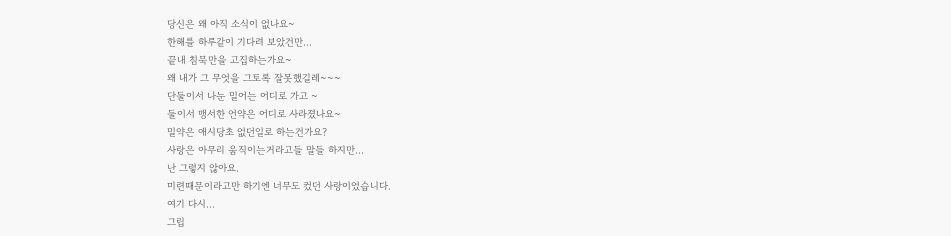당신은 왜 아직 소식이 없나요~
한해를 하루같이 기다려 보았건만...
끝내 침묵만을 고집하는가요~
왜 내가 그 무엇을 그토록 잘못했길레~~~
단둘이서 나눈 밀어는 어디로 가고 ~
둘이서 맹서한 언약은 어디로 사라졌나요~
밀약은 애시당초 없던일로 하는건가요?
사랑은 아무리 움직이는거라고들 말들 하지만...
난 그렇지 않아요.
미련때문이라고만 하기엔 너무도 컸던 사랑이었습니다.
여기 다시...
그립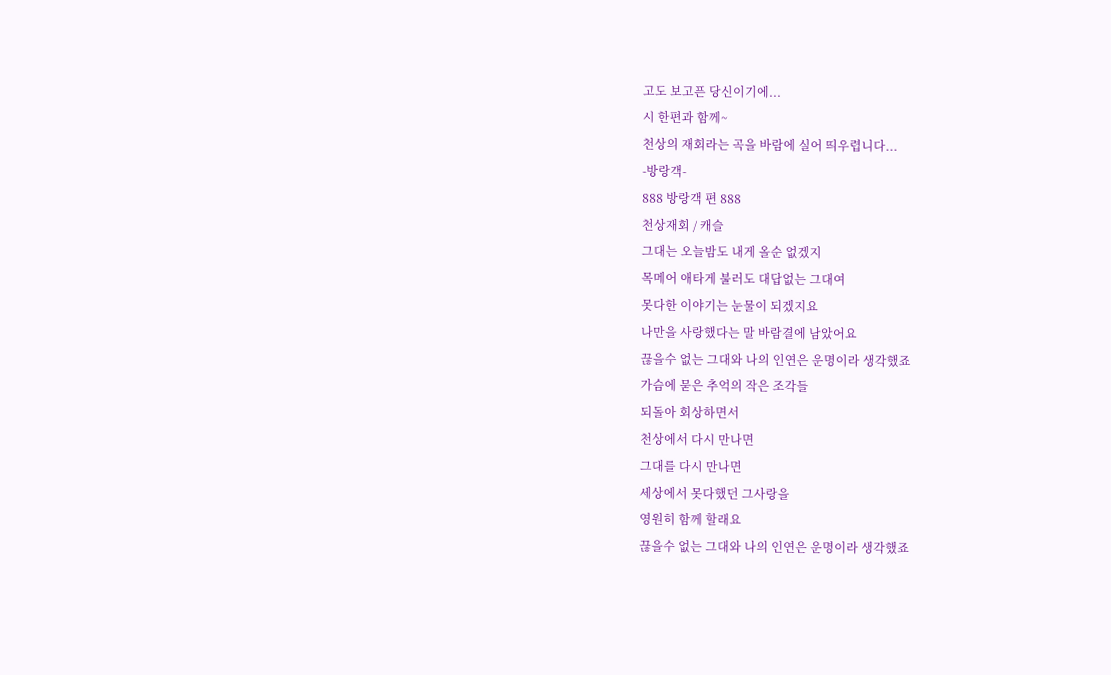고도 보고픈 당신이기에...
시 한편과 함께~
천상의 재회라는 곡을 바람에 실어 띄우렵니다...
-방랑객-
888 방랑객 편 888
천상재회 / 캐슬
그대는 오늘밤도 내게 올순 없겠지
목메어 애타게 불러도 대답없는 그대여
못다한 이야기는 눈물이 되겠지요
나만을 사랑했다는 말 바람결에 남았어요
끊을수 없는 그대와 나의 인연은 운명이라 생각했죠
가슴에 묻은 추억의 작은 조각들
되돌아 회상하면서
천상에서 다시 만나면
그대를 다시 만나면
세상에서 못다했던 그사랑을
영원히 함께 할래요
끊을수 없는 그대와 나의 인연은 운명이라 생각했죠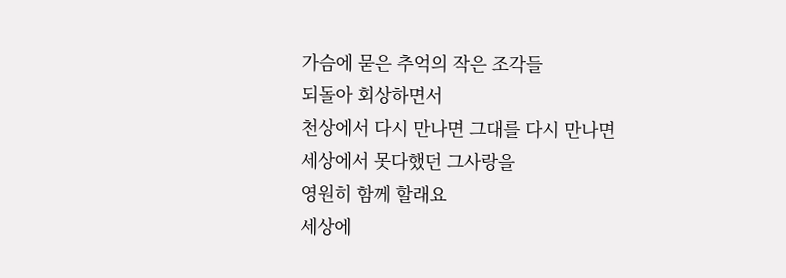가슴에 묻은 추억의 작은 조각들
되돌아 회상하면서
천상에서 다시 만나면 그대를 다시 만나면
세상에서 못다했던 그사랑을
영원히 함께 할래요
세상에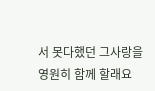서 못다했던 그사랑을
영원히 함께 할래요